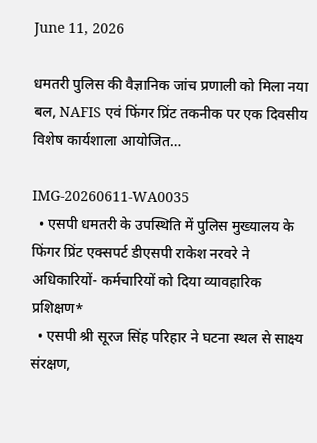June 11, 2026

धमतरी पुलिस की वैज्ञानिक जांच प्रणाली को मिला नया बल, NAFIS एवं फिंगर प्रिंट तकनीक पर एक दिवसीय विशेष कार्यशाला आयोजित…

IMG-20260611-WA0035
  • एसपी धमतरी के उपस्थिति में पुलिस मुख्यालय के फिंगर प्रिंट एक्सपर्ट डीएसपी राकेश नरवरे ने अधिकारियों- कर्मचारियों को दिया व्यावहारिक प्रशिक्षण*
  • एसपी श्री सूरज सिंह परिहार ने घटना स्थल से साक्ष्य संरक्षण,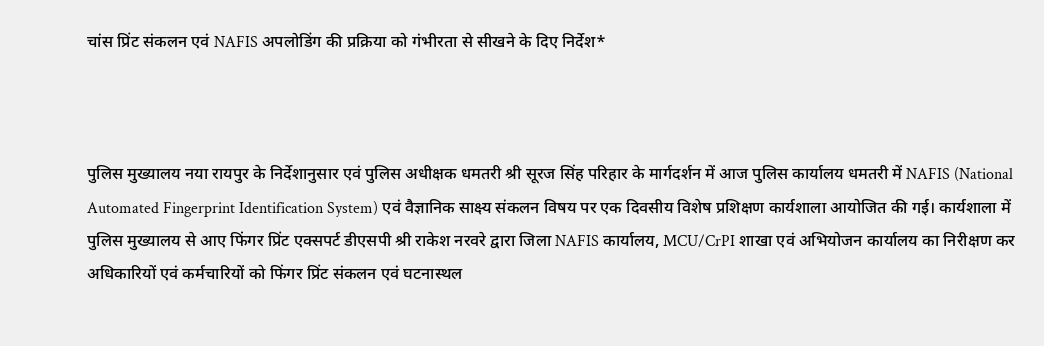चांस प्रिंट संकलन एवं NAFIS अपलोडिंग की प्रक्रिया को गंभीरता से सीखने के दिए निर्देश*



पुलिस मुख्यालय नया रायपुर के निर्देशानुसार एवं पुलिस अधीक्षक धमतरी श्री सूरज सिंह परिहार के मार्गदर्शन में आज पुलिस कार्यालय धमतरी में NAFIS (National Automated Fingerprint Identification System) एवं वैज्ञानिक साक्ष्य संकलन विषय पर एक दिवसीय विशेष प्रशिक्षण कार्यशाला आयोजित की गई। कार्यशाला में पुलिस मुख्यालय से आए फिंगर प्रिंट एक्सपर्ट डीएसपी श्री राकेश नरवरे द्वारा जिला NAFIS कार्यालय, MCU/CrPI शाखा एवं अभियोजन कार्यालय का निरीक्षण कर अधिकारियों एवं कर्मचारियों को फिंगर प्रिंट संकलन एवं घटनास्थल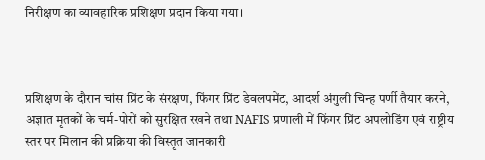निरीक्षण का व्यावहारिक प्रशिक्षण प्रदान किया गया।



प्रशिक्षण के दौरान चांस प्रिंट के संरक्षण, फिंगर प्रिंट डेवलपमेंट, आदर्श अंगुली चिन्ह पर्णी तैयार करने, अज्ञात मृतकों के चर्म-पोरों को सुरक्षित रखने तथा NAFIS प्रणाली में फिंगर प्रिंट अपलोडिंग एवं राष्ट्रीय स्तर पर मिलान की प्रक्रिया की विस्तृत जानकारी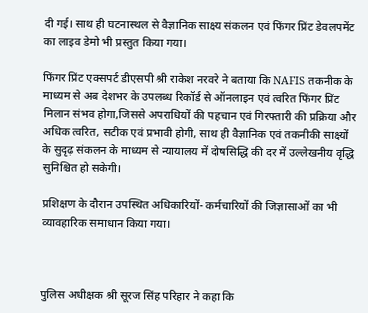दी गई। साथ ही घटनास्थल से वैज्ञानिक साक्ष्य संकलन एवं फिंगर प्रिंट डेवलपमेंट का लाइव डेमो भी प्रस्तुत किया गया।

फिंगर प्रिंट एक्सपर्ट डीएसपी श्री राकेश नरवरे ने बताया कि NAFIS तकनीक के माध्यम से अब देशभर के उपलब्ध रिकॉर्ड से ऑनलाइन एवं त्वरित फिंगर प्रिंट मिलान संभव होगा,जिससे अपराधियों की पहचान एवं गिरफ्तारी की प्रक्रिया और अधिक त्वरित, सटीक एवं प्रभावी होगी, साथ ही वैज्ञानिक एवं तकनीकी साक्ष्यों के सुदृढ़ संकलन के माध्यम से न्यायालय में दोषसिद्धि की दर में उल्लेखनीय वृद्धि सुनिश्चित हो सकेगी।

प्रशिक्षण के दौरान उपस्थित अधिकारियों- कर्मचारियों की जिज्ञासाओं का भी व्यावहारिक समाधान किया गया।



पुलिस अधीक्षक श्री सूरज सिंह परिहार ने कहा कि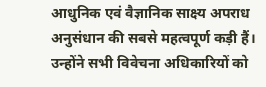आधुनिक एवं वैज्ञानिक साक्ष्य अपराध अनुसंधान की सबसे महत्वपूर्ण कड़ी हैं। उन्होंने सभी विवेचना अधिकारियों को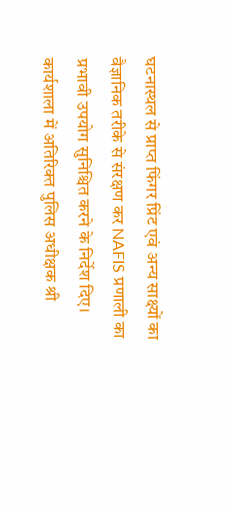घटनास्थल से प्राप्त फिंगर प्रिंट एवं अन्य साक्ष्यों का वैज्ञानिक तरीके से संरक्षण कर NAFIS प्रणाली का प्रभावी उपयोग सुनिश्चित करने के निर्देश दिए। कार्यशाला में अतिरिक्त पुलिस अधीक्षक श्री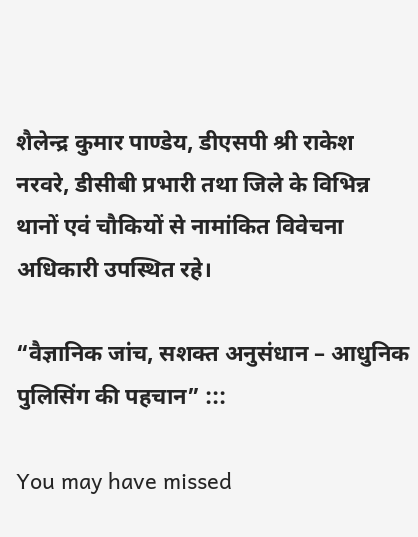शैलेन्द्र कुमार पाण्डेय, डीएसपी श्री राकेश नरवरे, डीसीबी प्रभारी तथा जिले के विभिन्न थानों एवं चौकियों से नामांकित विवेचना अधिकारी उपस्थित रहे।

“वैज्ञानिक जांच, सशक्त अनुसंधान – आधुनिक पुलिसिंग की पहचान” :::

You may have missed